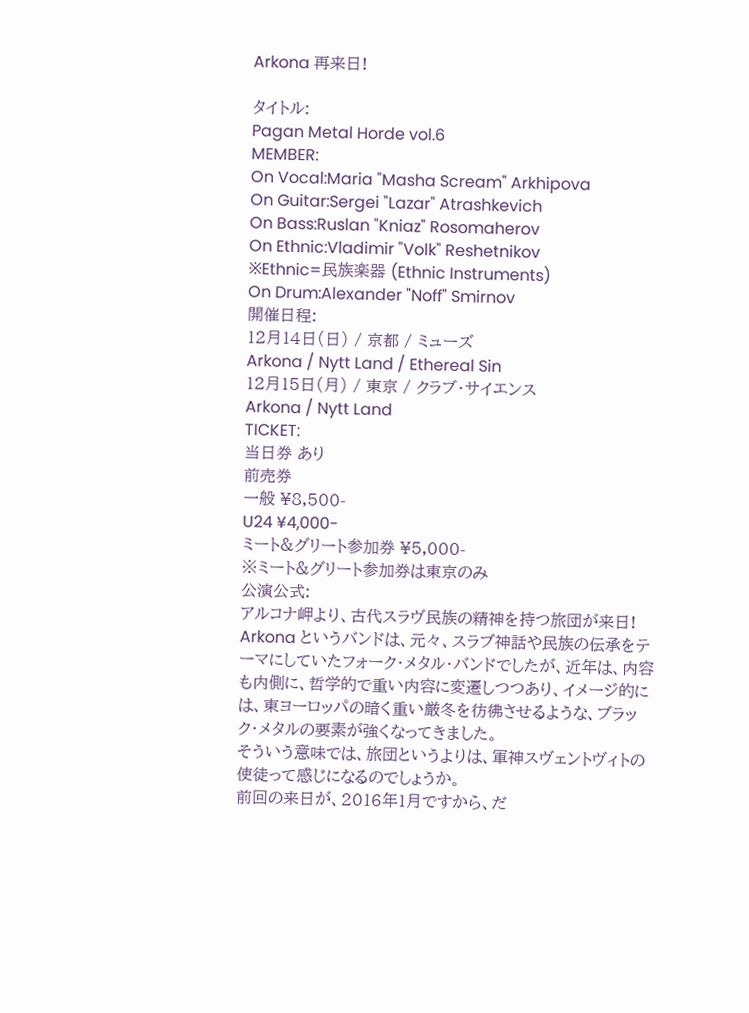Arkona 再来日!

タイトル:
Pagan Metal Horde vol.6
MEMBER:
On Vocal:Maria "Masha Scream" Arkhipova
On Guitar:Sergei "Lazar" Atrashkevich
On Bass:Ruslan "Kniaz" Rosomaherov
On Ethnic:Vladimir "Volk" Reshetnikov
※Ethnic=民族楽器 (Ethnic Instruments)
On Drum:Alexander "Noff" Smirnov
開催日程:
12月14日(日) / 京都 / ミューズ
Arkona / Nytt Land / Ethereal Sin
12月15日(月) / 東京 / クラブ・サイエンス
Arkona / Nytt Land
TICKET:
当日券 あり
前売券
一般 ¥8,500-
U24 ¥4,000-
ミート&グリート参加券 ¥5,000-
※ミート&グリート参加券は東京のみ
公演公式:
アルコナ岬より、古代スラヴ民族の精神を持つ旅団が来日!
Arkona というバンドは、元々、スラブ神話や民族の伝承をテーマにしていたフォーク・メタル・バンドでしたが、近年は、内容も内側に、哲学的で重い内容に変遷しつつあり、イメージ的には、東ヨーロッパの暗く重い厳冬を彷彿させるような、ブラック・メタルの要素が強くなってきました。
そういう意味では、旅団というよりは、軍神スヴェントヴィトの使徒って感じになるのでしょうか。
前回の来日が、2016年1月ですから、だ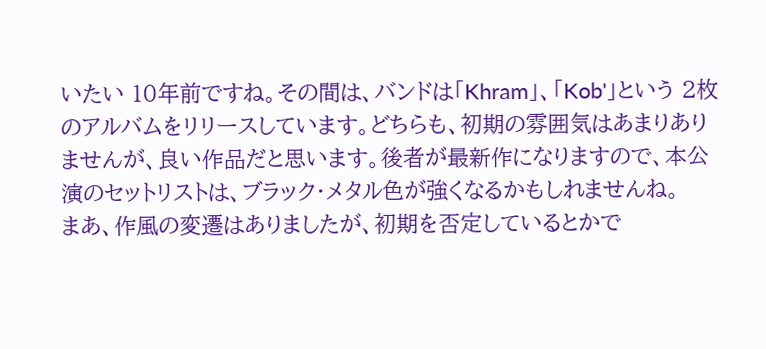いたい 10年前ですね。その間は、バンドは「Khram」、「Kob'」という 2枚のアルバムをリリースしています。どちらも、初期の雰囲気はあまりありませんが、良い作品だと思います。後者が最新作になりますので、本公演のセットリストは、ブラック・メタル色が強くなるかもしれませんね。
まあ、作風の変遷はありましたが、初期を否定しているとかで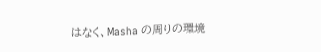はなく、Masha の周りの環境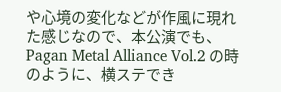や心境の変化などが作風に現れた感じなので、本公演でも、Pagan Metal Alliance Vol.2 の時のように、横ステでき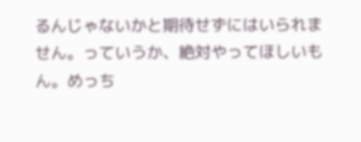るんじゃないかと期待せずにはいられません。っていうか、絶対やってほしいもん。めっち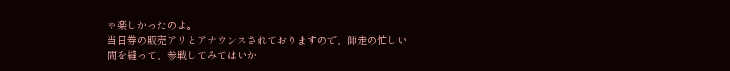ゃ楽しかったのよ。
当日券の販売アリとアナウンスされておりますので、師走の忙しい間を縫って、参戦してみてはいか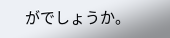がでしょうか。